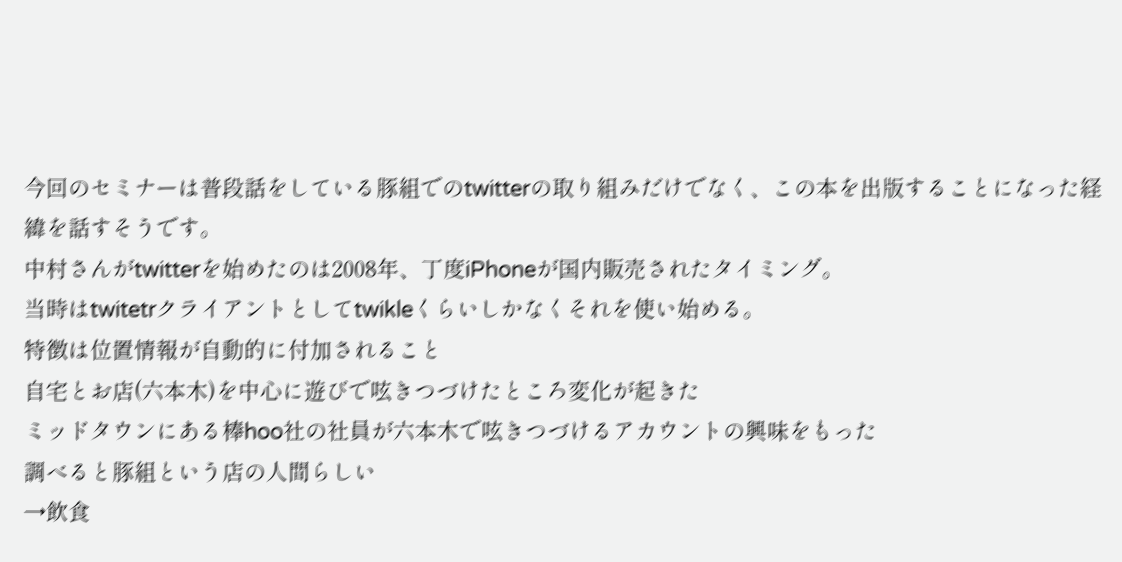今回のセミナーは普段話をしている豚組でのtwitterの取り組みだけでなく、この本を出版することになった経緯を話すそうです。
中村さんがtwitterを始めたのは2008年、丁度iPhoneが国内販売されたタイミング。
当時はtwitetrクライアントとしてtwikleくらいしかなくそれを使い始める。
特徴は位置情報が自動的に付加されること
自宅とお店(六本木)を中心に遊びで呟きつづけたところ変化が起きた
ミッドタウンにある棒hoo社の社員が六本木で呟きつづけるアカウントの興味をもった
調べると豚組という店の人間らしい
→飲食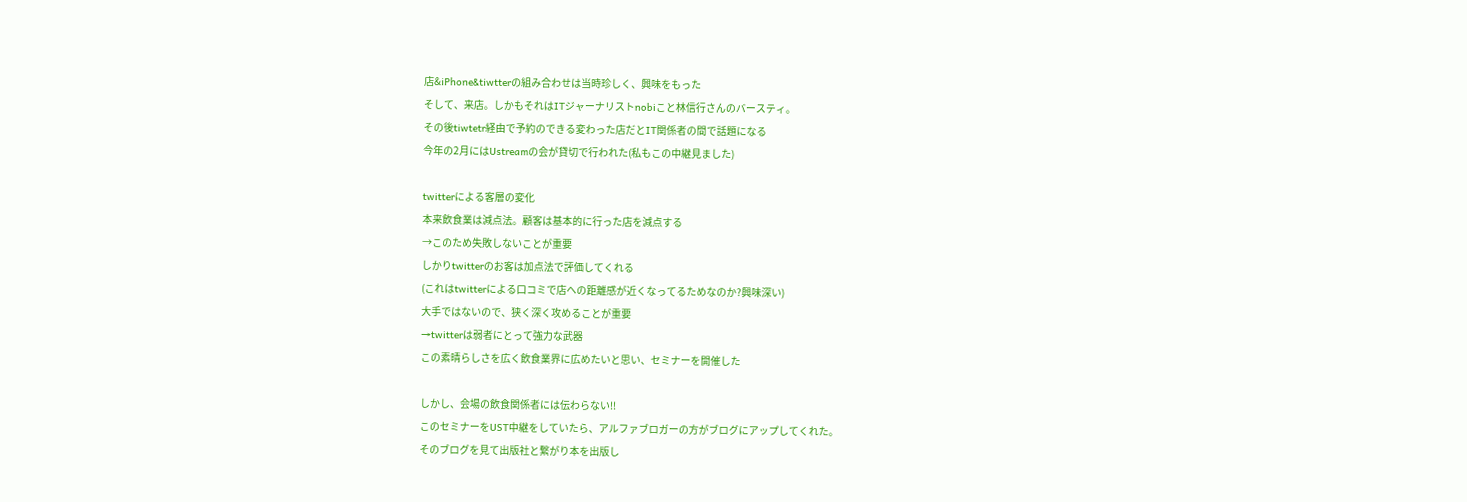店&iPhone&tiwtterの組み合わせは当時珍しく、興味をもった
そして、来店。しかもそれはITジャーナリストnobiこと林信行さんのバースティ。
その後tiwtetr経由で予約のできる変わった店だとIT関係者の間で話題になる
今年の2月にはUstreamの会が貸切で行われた(私もこの中継見ました)

twitterによる客層の変化
本来飲食業は減点法。顧客は基本的に行った店を減点する
→このため失敗しないことが重要
しかりtwitterのお客は加点法で評価してくれる
(これはtwitterによる口コミで店への距離感が近くなってるためなのか?興味深い)
大手ではないので、狭く深く攻めることが重要
→twitterは弱者にとって強力な武器
この素晴らしさを広く飲食業界に広めたいと思い、セミナーを開催した

しかし、会場の飲食関係者には伝わらない!!
このセミナーをUST中継をしていたら、アルファブロガーの方がブログにアップしてくれた。
そのブログを見て出版社と繋がり本を出版し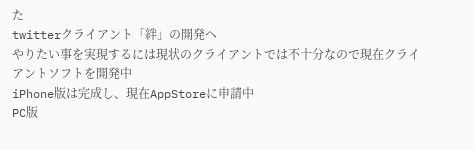た
twitterクライアント「絆」の開発へ
やりたい事を実現するには現状のクライアントでは不十分なので現在クライアントソフトを開発中
iPhone版は完成し、現在AppStoreに申請中
PC版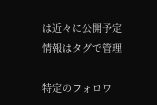は近々に公開予定
情報はタグで管理

特定のフォロワ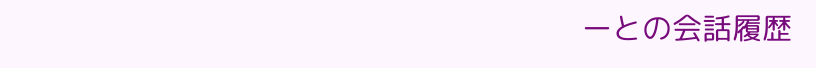ーとの会話履歴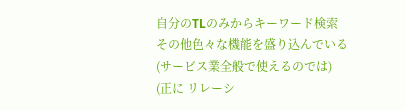自分のTLのみからキーワード検索
その他色々な機能を盛り込んでいる
(サービス業全般で使えるのでは)
(正に リレーシ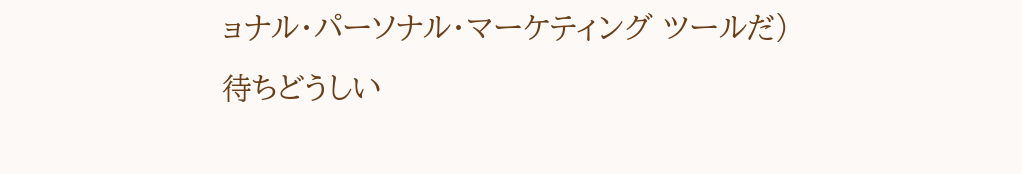ョナル・パーソナル・マーケティング ツールだ)
待ちどうしい